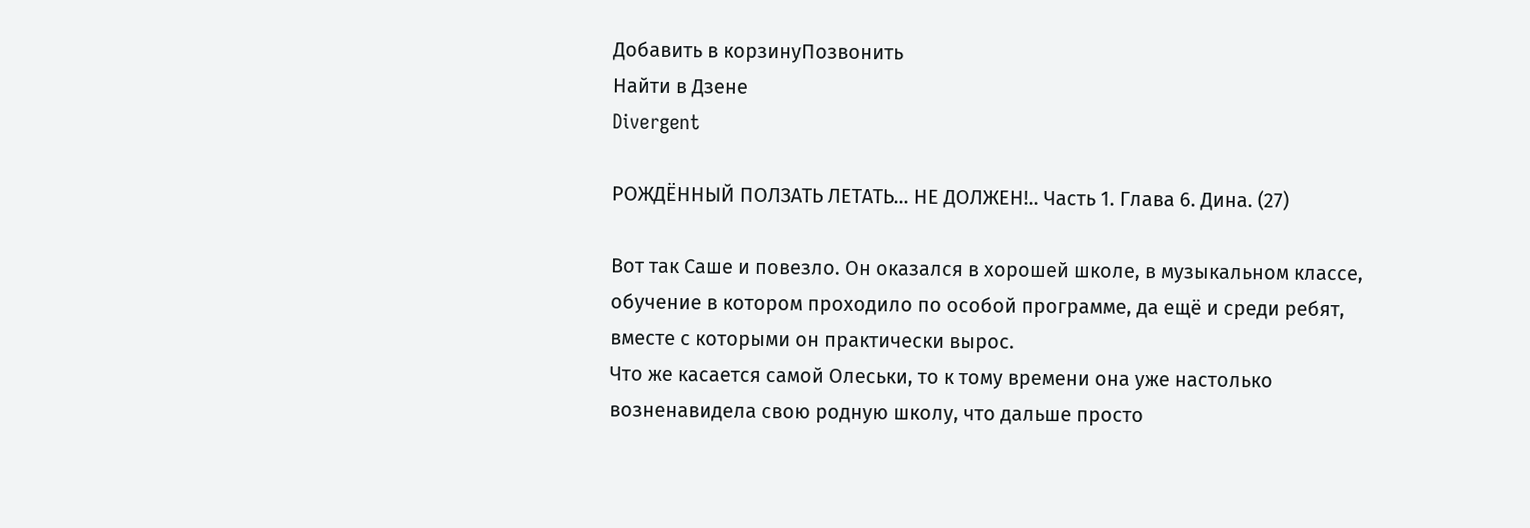Добавить в корзинуПозвонить
Найти в Дзене
Divergent

РОЖДЁННЫЙ ПОЛЗАТЬ ЛЕТАТЬ… НЕ ДОЛЖЕН!.. Часть 1. Глава 6. Дина. (27)

Вот так Саше и повезло. Он оказался в хорошей школе, в музыкальном классе, обучение в котором проходило по особой программе, да ещё и среди ребят, вместе с которыми он практически вырос.
Что же касается самой Олеськи, то к тому времени она уже настолько возненавидела свою родную школу, что дальше просто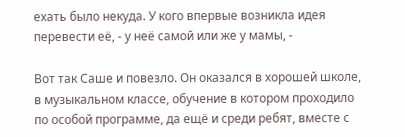ехать было некуда. У кого впервые возникла идея перевести её, - у неё самой или же у мамы, -

Вот так Саше и повезло. Он оказался в хорошей школе, в музыкальном классе, обучение в котором проходило по особой программе, да ещё и среди ребят, вместе с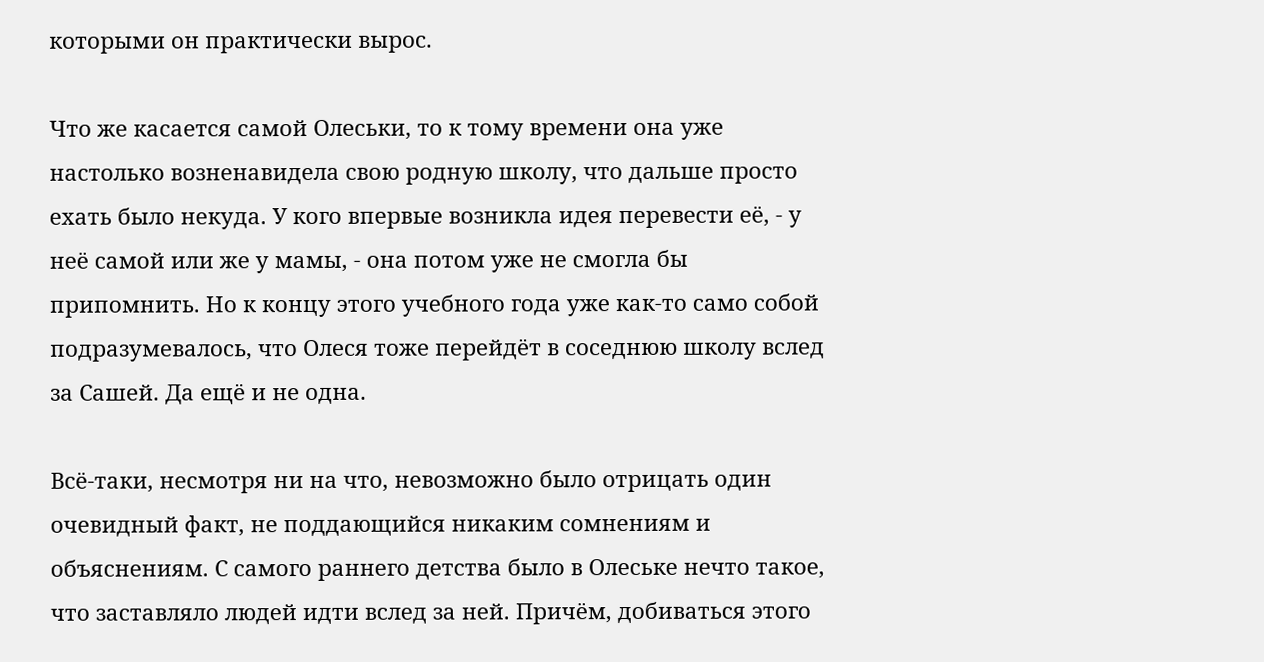которыми он практически вырос.

Что же касается самой Олеськи, то к тому времени она уже настолько возненавидела свою родную школу, что дальше просто ехать было некуда. У кого впервые возникла идея перевести её, - у неё самой или же у мамы, - она потом уже не смогла бы припомнить. Но к концу этого учебного года уже как-то само собой подразумевалось, что Олеся тоже перейдёт в соседнюю школу вслед за Сашей. Да ещё и не одна.

Всё-таки, несмотря ни на что, невозможно было отрицать один очевидный факт, не поддающийся никаким сомнениям и объяснениям. С самого раннего детства было в Олеське нечто такое, что заставляло людей идти вслед за ней. Причём, добиваться этого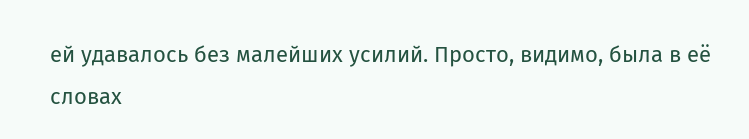ей удавалось без малейших усилий. Просто, видимо, была в её словах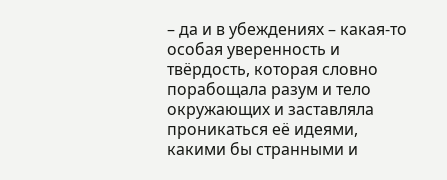– да и в убеждениях – какая-то особая уверенность и твёрдость, которая словно порабощала разум и тело окружающих и заставляла проникаться её идеями, какими бы странными и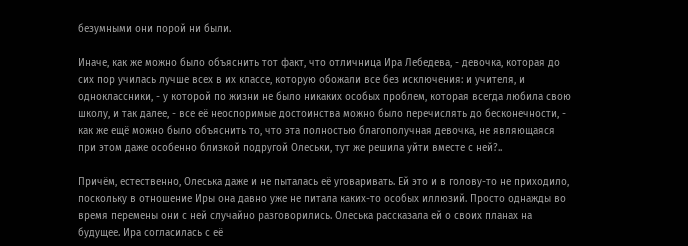безумными они порой ни были.

Иначе, как же можно было объяснить тот факт, что отличница Ира Лебедева, - девочка, которая до сих пор училась лучше всех в их классе, которую обожали все без исключения: и учителя, и одноклассники, - у которой по жизни не было никаких особых проблем, которая всегда любила свою школу, и так далее, - все её неоспоримые достоинства можно было перечислять до бесконечности, - как же ещё можно было объяснить то, что эта полностью благополучная девочка, не являющаяся при этом даже особенно близкой подругой Олеськи, тут же решила уйти вместе с ней?..

Причём, естественно, Олеська даже и не пыталась её уговаривать. Ей это и в голову-то не приходило, поскольку в отношение Иры она давно уже не питала каких-то особых иллюзий. Просто однажды во время перемены они с ней случайно разговорились. Олеська рассказала ей о своих планах на будущее. Ира согласилась с её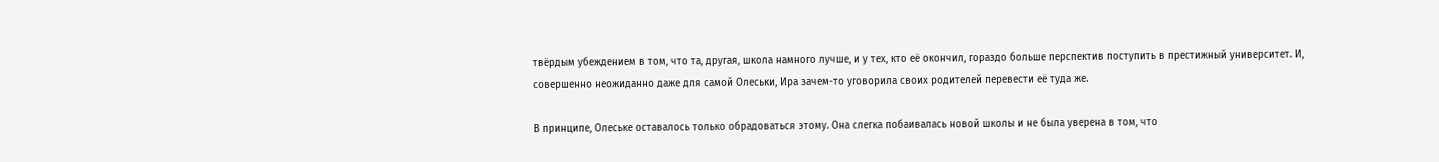твёрдым убеждением в том, что та, другая, школа намного лучше, и у тех, кто её окончил, гораздо больше перспектив поступить в престижный университет. И, совершенно неожиданно даже для самой Олеськи, Ира зачем-то уговорила своих родителей перевести её туда же.

В принципе, Олеське оставалось только обрадоваться этому. Она слегка побаивалась новой школы и не была уверена в том, что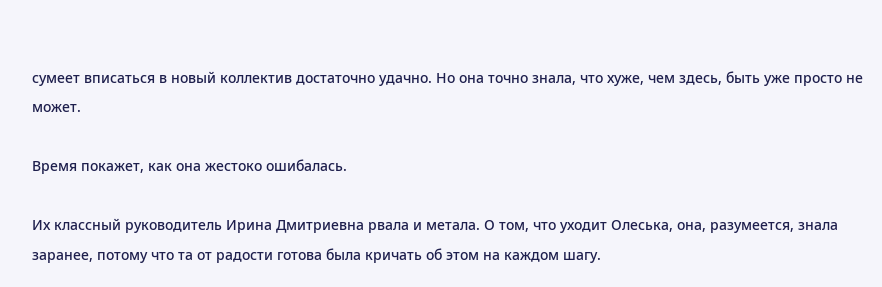сумеет вписаться в новый коллектив достаточно удачно. Но она точно знала, что хуже, чем здесь, быть уже просто не может.

Время покажет, как она жестоко ошибалась.

Их классный руководитель Ирина Дмитриевна рвала и метала. О том, что уходит Олеська, она, разумеется, знала заранее, потому что та от радости готова была кричать об этом на каждом шагу.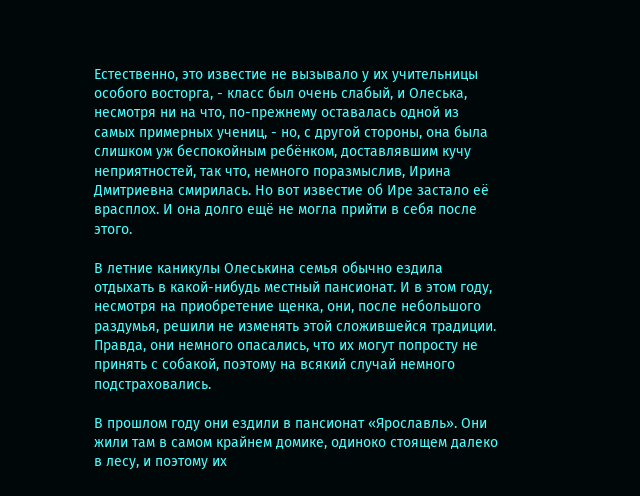Естественно, это известие не вызывало у их учительницы особого восторга, - класс был очень слабый, и Олеська, несмотря ни на что, по-прежнему оставалась одной из самых примерных учениц, - но, с другой стороны, она была слишком уж беспокойным ребёнком, доставлявшим кучу неприятностей, так что, немного поразмыслив, Ирина Дмитриевна смирилась. Но вот известие об Ире застало её врасплох. И она долго ещё не могла прийти в себя после этого.

В летние каникулы Олеськина семья обычно ездила отдыхать в какой-нибудь местный пансионат. И в этом году, несмотря на приобретение щенка, они, после небольшого раздумья, решили не изменять этой сложившейся традиции. Правда, они немного опасались, что их могут попросту не принять с собакой, поэтому на всякий случай немного подстраховались.

В прошлом году они ездили в пансионат «Ярославль». Они жили там в самом крайнем домике, одиноко стоящем далеко в лесу, и поэтому их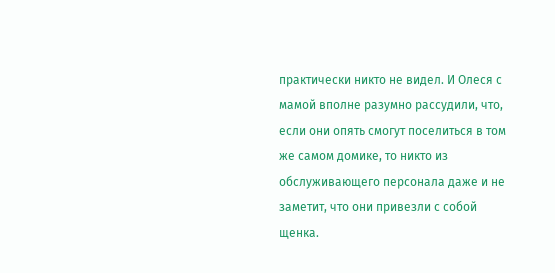практически никто не видел. И Олеся с мамой вполне разумно рассудили, что, если они опять смогут поселиться в том же самом домике, то никто из обслуживающего персонала даже и не заметит, что они привезли с собой щенка.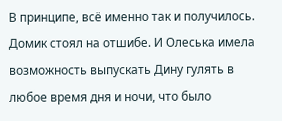В принципе, всё именно так и получилось. Домик стоял на отшибе. И Олеська имела возможность выпускать Дину гулять в любое время дня и ночи, что было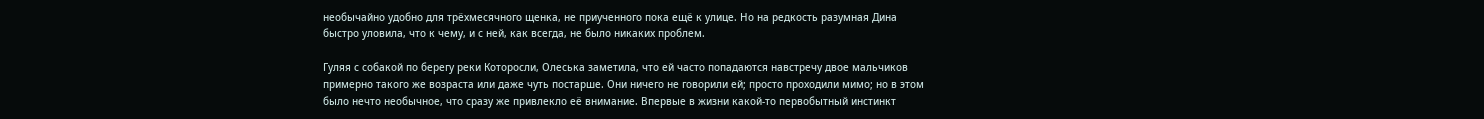необычайно удобно для трёхмесячного щенка, не приученного пока ещё к улице. Но на редкость разумная Дина быстро уловила, что к чему, и с ней, как всегда, не было никаких проблем.

Гуляя с собакой по берегу реки Которосли, Олеська заметила, что ей часто попадаются навстречу двое мальчиков примерно такого же возраста или даже чуть постарше. Они ничего не говорили ей; просто проходили мимо; но в этом было нечто необычное, что сразу же привлекло её внимание. Впервые в жизни какой-то первобытный инстинкт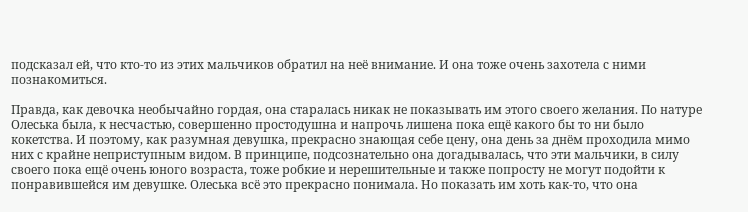подсказал ей, что кто-то из этих мальчиков обратил на неё внимание. И она тоже очень захотела с ними познакомиться.

Правда, как девочка необычайно гордая, она старалась никак не показывать им этого своего желания. По натуре Олеська была, к несчастью, совершенно простодушна и напрочь лишена пока ещё какого бы то ни было кокетства. И поэтому, как разумная девушка, прекрасно знающая себе цену, она день за днём проходила мимо них с крайне неприступным видом. В принципе, подсознательно она догадывалась, что эти мальчики, в силу своего пока ещё очень юного возраста, тоже робкие и нерешительные и также попросту не могут подойти к понравившейся им девушке. Олеська всё это прекрасно понимала. Но показать им хоть как-то, что она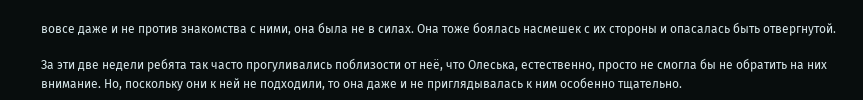вовсе даже и не против знакомства с ними, она была не в силах. Она тоже боялась насмешек с их стороны и опасалась быть отвергнутой.

За эти две недели ребята так часто прогуливались поблизости от неё, что Олеська, естественно, просто не смогла бы не обратить на них внимание. Но, поскольку они к ней не подходили, то она даже и не приглядывалась к ним особенно тщательно.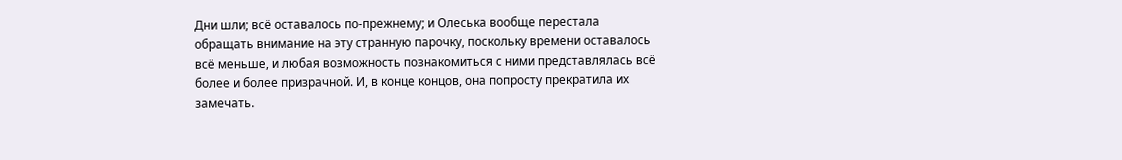Дни шли; всё оставалось по-прежнему; и Олеська вообще перестала обращать внимание на эту странную парочку, поскольку времени оставалось всё меньше, и любая возможность познакомиться с ними представлялась всё более и более призрачной. И, в конце концов, она попросту прекратила их замечать.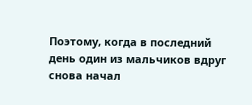Поэтому, когда в последний день один из мальчиков вдруг снова начал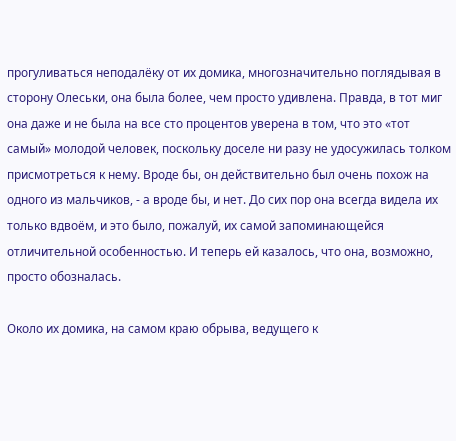прогуливаться неподалёку от их домика, многозначительно поглядывая в сторону Олеськи, она была более, чем просто удивлена. Правда, в тот миг она даже и не была на все сто процентов уверена в том, что это «тот самый» молодой человек, поскольку доселе ни разу не удосужилась толком присмотреться к нему. Вроде бы, он действительно был очень похож на одного из мальчиков, - а вроде бы, и нет. До сих пор она всегда видела их только вдвоём, и это было, пожалуй, их самой запоминающейся отличительной особенностью. И теперь ей казалось, что она, возможно, просто обозналась.

Около их домика, на самом краю обрыва, ведущего к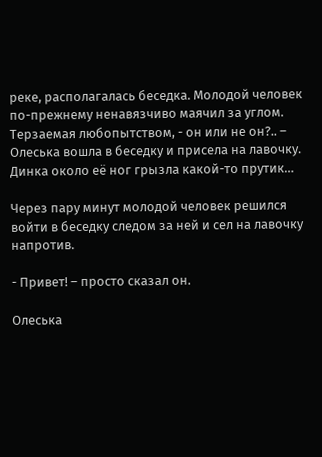реке, располагалась беседка. Молодой человек по-прежнему ненавязчиво маячил за углом. Терзаемая любопытством, - он или не он?.. – Олеська вошла в беседку и присела на лавочку. Динка около её ног грызла какой-то прутик…

Через пару минут молодой человек решился войти в беседку следом за ней и сел на лавочку напротив.

- Привет! – просто сказал он.

Олеська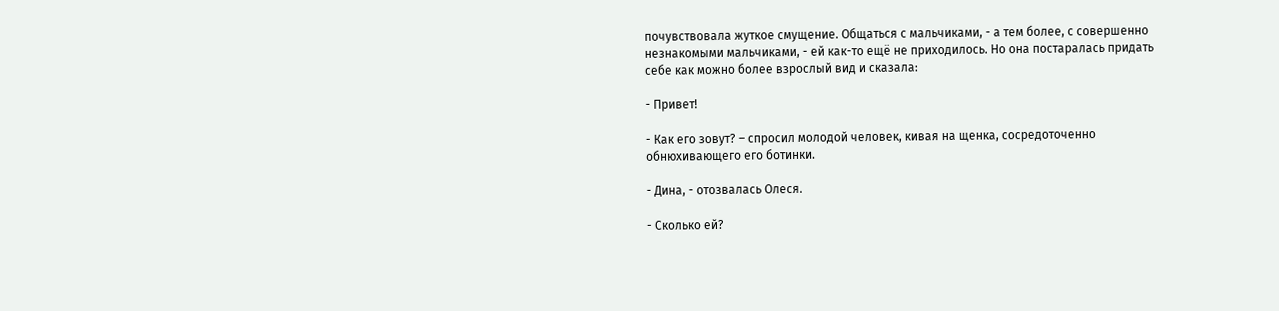почувствовала жуткое смущение. Общаться с мальчиками, - а тем более, с совершенно незнакомыми мальчиками, - ей как-то ещё не приходилось. Но она постаралась придать себе как можно более взрослый вид и сказала:

- Привет!

- Как его зовут? – спросил молодой человек, кивая на щенка, сосредоточенно обнюхивающего его ботинки.

- Дина, - отозвалась Олеся.

- Сколько ей?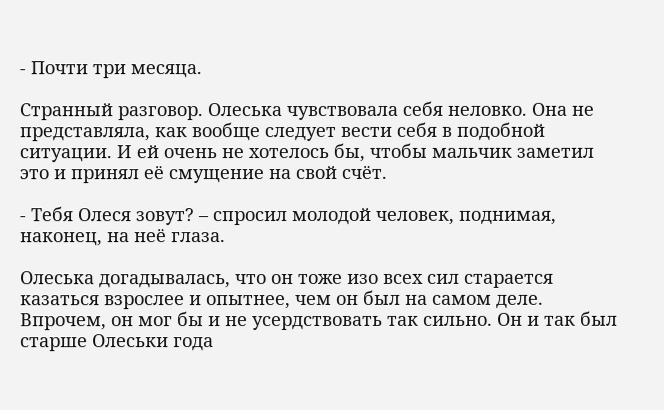- Почти три месяца.

Странный разговор. Олеська чувствовала себя неловко. Она не представляла, как вообще следует вести себя в подобной ситуации. И ей очень не хотелось бы, чтобы мальчик заметил это и принял её смущение на свой счёт.

- Тебя Олеся зовут? – спросил молодой человек, поднимая, наконец, на неё глаза.

Олеська догадывалась, что он тоже изо всех сил старается казаться взрослее и опытнее, чем он был на самом деле. Впрочем, он мог бы и не усердствовать так сильно. Он и так был старше Олеськи года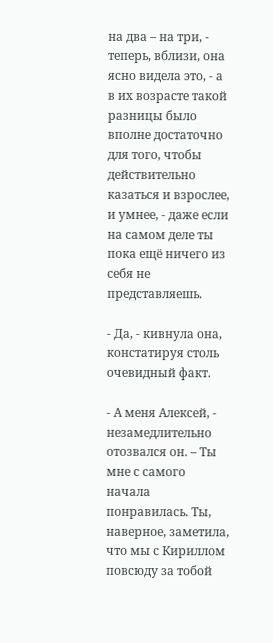на два – на три, - теперь, вблизи, она ясно видела это, - а в их возрасте такой разницы было вполне достаточно для того, чтобы действительно казаться и взрослее, и умнее, - даже если на самом деле ты пока ещё ничего из себя не представляешь.

- Да, - кивнула она, констатируя столь очевидный факт.

- А меня Алексей, - незамедлительно отозвался он. – Ты мне с самого начала понравилась. Ты, наверное, заметила, что мы с Кириллом повсюду за тобой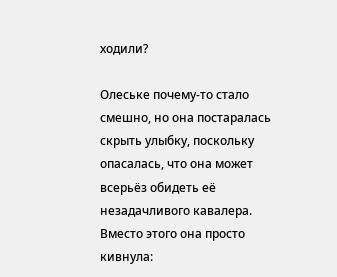ходили?

Олеське почему-то стало смешно, но она постаралась скрыть улыбку, поскольку опасалась, что она может всерьёз обидеть её незадачливого кавалера. Вместо этого она просто кивнула: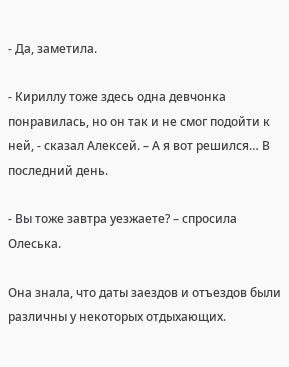- Да, заметила.

- Кириллу тоже здесь одна девчонка понравилась, но он так и не смог подойти к ней, - сказал Алексей. – А я вот решился… В последний день.

- Вы тоже завтра уезжаете? – спросила Олеська.

Она знала, что даты заездов и отъездов были различны у некоторых отдыхающих.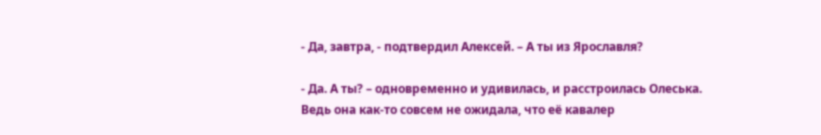- Да, завтра, - подтвердил Алексей. – А ты из Ярославля?

- Да. А ты? – одновременно и удивилась, и расстроилась Олеська. Ведь она как-то совсем не ожидала, что её кавалер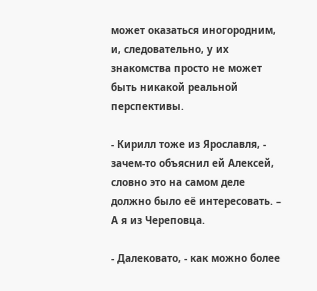может оказаться иногородним, и, следовательно, у их знакомства просто не может быть никакой реальной перспективы.

- Кирилл тоже из Ярославля, - зачем-то объяснил ей Алексей, словно это на самом деле должно было её интересовать. – А я из Череповца.

- Далековато, - как можно более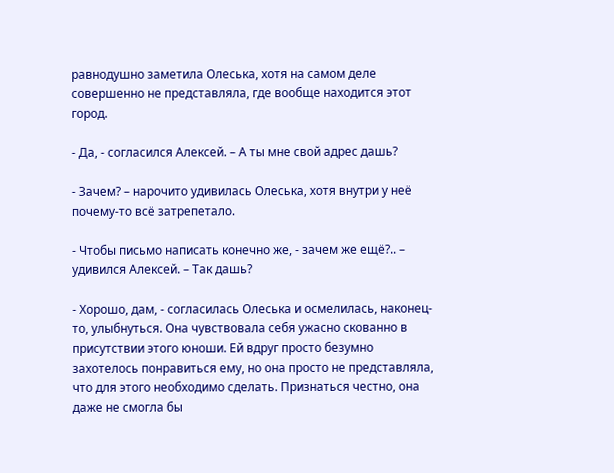равнодушно заметила Олеська, хотя на самом деле совершенно не представляла, где вообще находится этот город.

- Да, - согласился Алексей. – А ты мне свой адрес дашь?

- Зачем? – нарочито удивилась Олеська, хотя внутри у неё почему-то всё затрепетало.

- Чтобы письмо написать конечно же, - зачем же ещё?.. – удивился Алексей. – Так дашь?

- Хорошо, дам, - согласилась Олеська и осмелилась, наконец-то, улыбнуться. Она чувствовала себя ужасно скованно в присутствии этого юноши. Ей вдруг просто безумно захотелось понравиться ему, но она просто не представляла, что для этого необходимо сделать. Признаться честно, она даже не смогла бы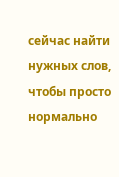сейчас найти нужных слов, чтобы просто нормально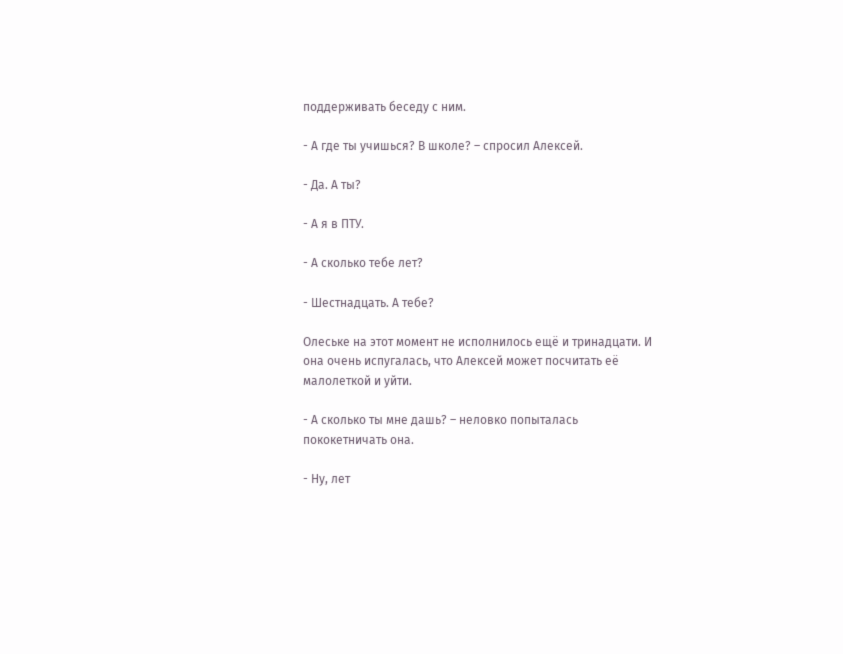поддерживать беседу с ним.

- А где ты учишься? В школе? – спросил Алексей.

- Да. А ты?

- А я в ПТУ.

- А сколько тебе лет?

- Шестнадцать. А тебе?

Олеське на этот момент не исполнилось ещё и тринадцати. И она очень испугалась, что Алексей может посчитать её малолеткой и уйти.

- А сколько ты мне дашь? – неловко попыталась пококетничать она.

- Ну, лет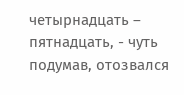четырнадцать – пятнадцать, - чуть подумав, отозвался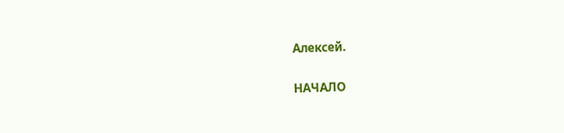Алексей.

НАЧАЛО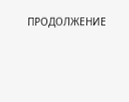ПРОДОЛЖЕНИЕ